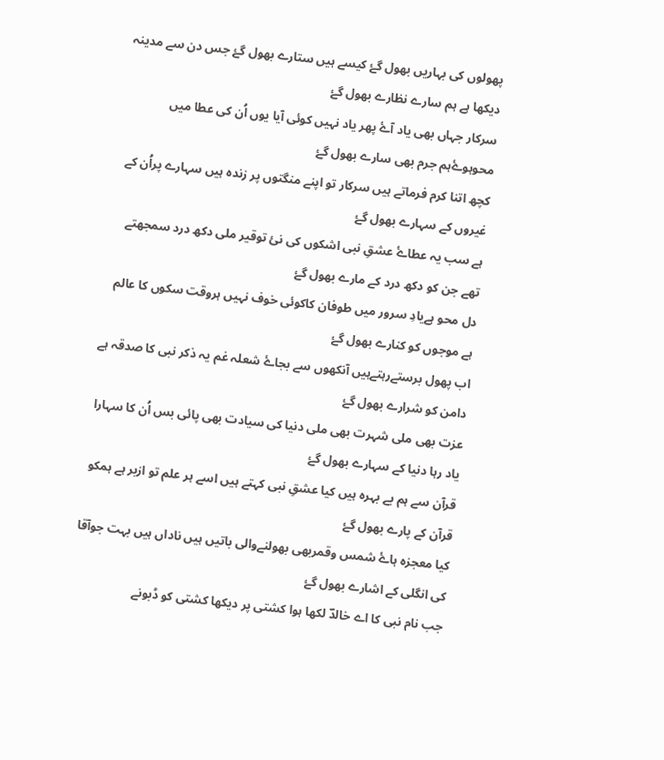پھولوں کی بہاریں بھول گۓ کیسے ہیں ستارے بھول گۓ جس دن سے مدینہ دیکھا ہے ہم سارے نظارے بھول گۓ
سرکار جہاں بھی یاد آۓ پھر یاد نہیں کوئی آیا یوں اُن کی عطا میں محوہوۓہم جرم بھی سارے بھول گۓ
کچھ اتنا کرم فرماتے ہیں سرکار تو اپنے منگتوں پر زندہ ہیں سہارے پراُن کے غیروں کے سہارے بھول گۓ
ہے سب یہ عطاۓ عشقِ نبی اشکوں کی نئ توقیر ملی دکھ درد سمجھتے تھے جن کو دکھ درد کے مارے بھول گۓ
دل محو ہےیادِ سرور میں طوفان کاکوئی خوف نہیں ہروقت سکوں کا عالم ہے موجوں کو کنارے بھول گۓ
اب پھول برستےرہتےہیں آنکھوں سے بجاۓ شعلہ غم یہ ذکر نبی کا صدقہ ہے دامن کو شرارے بھول گۓ
عزت بھی ملی شہرت بھی ملی دنیا کی سیادت بھی پائی بس اُن کا سہارا یاد رہا دنیا کے سہارے بھول گۓ
قرآن سے ہم بے بہرہ ہیں کیا عشقِ نبی کہتے ہیں اسے ہر علم تو ازبر ہے ہمکو قرآن کے پارے بھول گۓ
کیا معجزہ ہاۓ شمس وقمربھی بھولنےوالی باتیں ہیں ناداں ہیں بہت جوآقا کی انگلی کے اشارے بھول گۓ
جب نام نبی کا اے خالدؔ لکھا ہوا کشتی پر دیکھا کشتی کو ڈبونے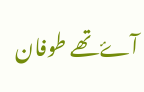آۓتھے طوفان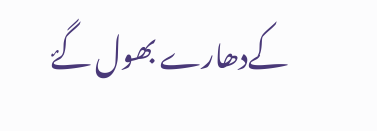کےدھارے بھول گۓ